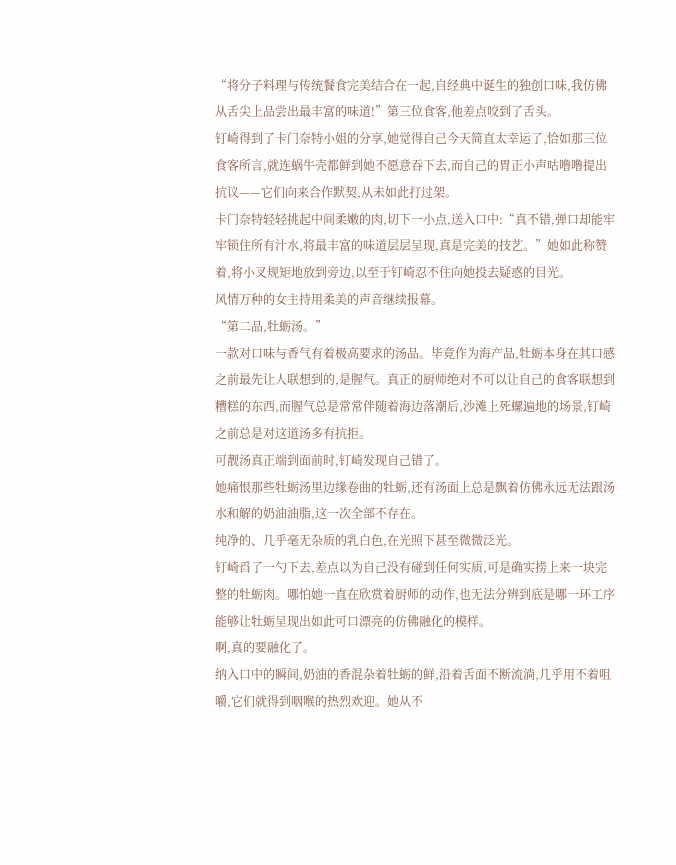“将分子料理与传统餐食完美结合在一起,自经典中诞生的独创口味,我仿佛从舌尖上品尝出最丰富的味道!”第三位食客,他差点咬到了舌头。
钉崎得到了卡门奈特小姐的分享,她觉得自己今天简直太幸运了,恰如那三位食客所言,就连蜗牛壳都鲜到她不愿意吞下去,而自己的胃正小声咕噜噜提出抗议——它们向来合作默契,从未如此打过架。
卡门奈特轻轻挑起中间柔嫩的肉,切下一小点,送入口中:“真不错,弹口却能牢牢锁住所有汁水,将最丰富的味道层层呈现,真是完美的技艺。”她如此称赞着,将小叉规矩地放到旁边,以至于钉崎忍不住向她投去疑惑的目光。
风情万种的女主持用柔美的声音继续报幕。
“第二品,牡蛎汤。”
一款对口味与香气有着极高要求的汤品。毕竟作为海产品,牡蛎本身在其口感之前最先让人联想到的,是腥气。真正的厨师绝对不可以让自己的食客联想到糟糕的东西,而腥气总是常常伴随着海边落潮后,沙滩上死螺遍地的场景,钉崎之前总是对这道汤多有抗拒。
可靓汤真正端到面前时,钉崎发现自己错了。
她痛恨那些牡蛎汤里边缘卷曲的牡蛎,还有汤面上总是飘着仿佛永远无法跟汤水和解的奶油油脂,这一次全部不存在。
纯净的、几乎毫无杂质的乳白色,在光照下甚至微微泛光。
钉崎舀了一勺下去,差点以为自己没有碰到任何实质,可是确实捞上来一块完整的牡蛎肉。哪怕她一直在欣赏着厨师的动作,也无法分辨到底是哪一环工序能够让牡蛎呈现出如此可口漂亮的仿佛融化的模样。
啊,真的要融化了。
纳入口中的瞬间,奶油的香混杂着牡蛎的鲜,沿着舌面不断流淌,几乎用不着咀嚼,它们就得到咽喉的热烈欢迎。她从不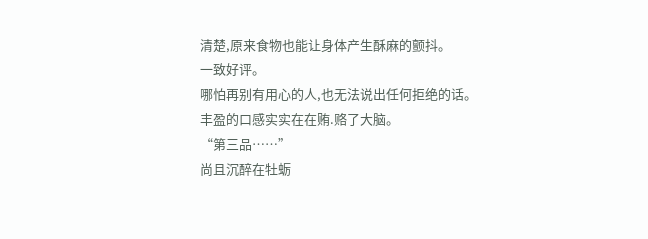清楚,原来食物也能让身体产生酥麻的颤抖。
一致好评。
哪怕再别有用心的人,也无法说出任何拒绝的话。
丰盈的口感实实在在贿.赂了大脑。
“第三品……”
尚且沉醉在牡蛎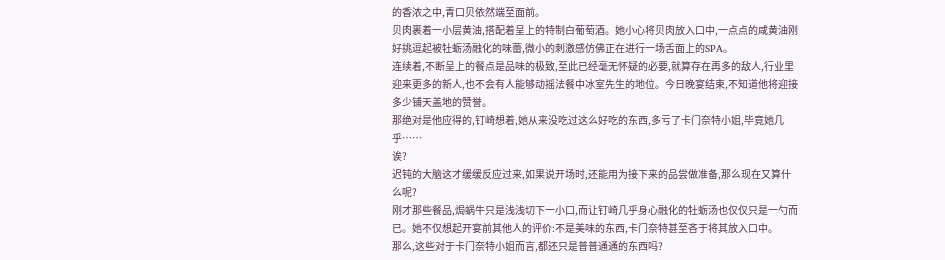的香浓之中,青口贝依然端至面前。
贝肉裹着一小层黄油,搭配着呈上的特制白葡萄酒。她小心将贝肉放入口中,一点点的咸黄油刚好挑逗起被牡蛎汤融化的味蕾,微小的刺激感仿佛正在进行一场舌面上的SPA。
连续着,不断呈上的餐点是品味的极致,至此已经毫无怀疑的必要,就算存在再多的敌人,行业里迎来更多的新人,也不会有人能够动摇法餐中冰室先生的地位。今日晚宴结束,不知道他将迎接多少铺天盖地的赞誉。
那绝对是他应得的,钉崎想着,她从来没吃过这么好吃的东西,多亏了卡门奈特小姐,毕竟她几乎……
诶?
迟钝的大脑这才缓缓反应过来,如果说开场时,还能用为接下来的品尝做准备,那么现在又算什么呢?
刚才那些餐品,焗蜗牛只是浅浅切下一小口,而让钉崎几乎身心融化的牡蛎汤也仅仅只是一勺而已。她不仅想起开宴前其他人的评价:不是美味的东西,卡门奈特甚至吝于将其放入口中。
那么,这些对于卡门奈特小姐而言,都还只是普普通通的东西吗?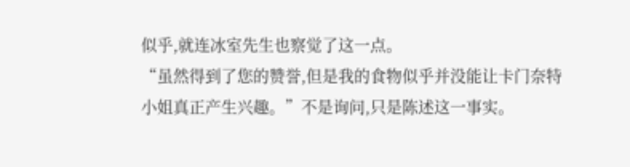似乎,就连冰室先生也察觉了这一点。
“虽然得到了您的赞誉,但是我的食物似乎并没能让卡门奈特小姐真正产生兴趣。”不是询问,只是陈述这一事实。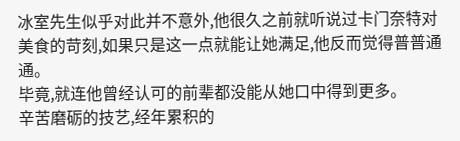冰室先生似乎对此并不意外,他很久之前就听说过卡门奈特对美食的苛刻,如果只是这一点就能让她满足,他反而觉得普普通通。
毕竟,就连他曾经认可的前辈都没能从她口中得到更多。
辛苦磨砺的技艺,经年累积的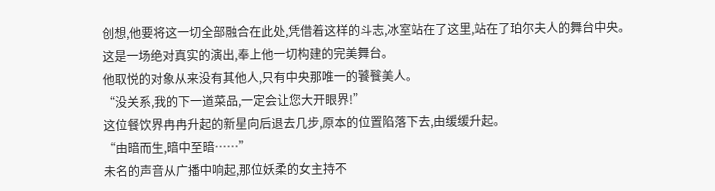创想,他要将这一切全部融合在此处,凭借着这样的斗志,冰室站在了这里,站在了珀尔夫人的舞台中央。
这是一场绝对真实的演出,奉上他一切构建的完美舞台。
他取悦的对象从来没有其他人,只有中央那唯一的饕餮美人。
“没关系,我的下一道菜品,一定会让您大开眼界!”
这位餐饮界冉冉升起的新星向后退去几步,原本的位置陷落下去,由缓缓升起。
“由暗而生,暗中至暗……”
未名的声音从广播中响起,那位妖柔的女主持不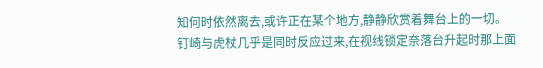知何时依然离去,或许正在某个地方,静静欣赏着舞台上的一切。
钉崎与虎杖几乎是同时反应过来,在视线锁定奈落台升起时那上面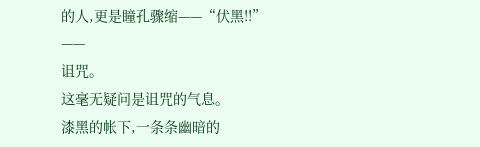的人,更是瞳孔骤缩——“伏黑!!”
——
诅咒。
这毫无疑问是诅咒的气息。
漆黑的帐下,一条条幽暗的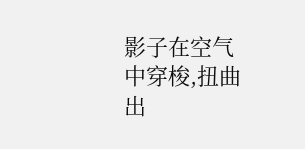影子在空气中穿梭,扭曲出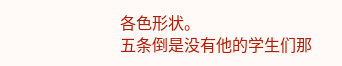各色形状。
五条倒是没有他的学生们那